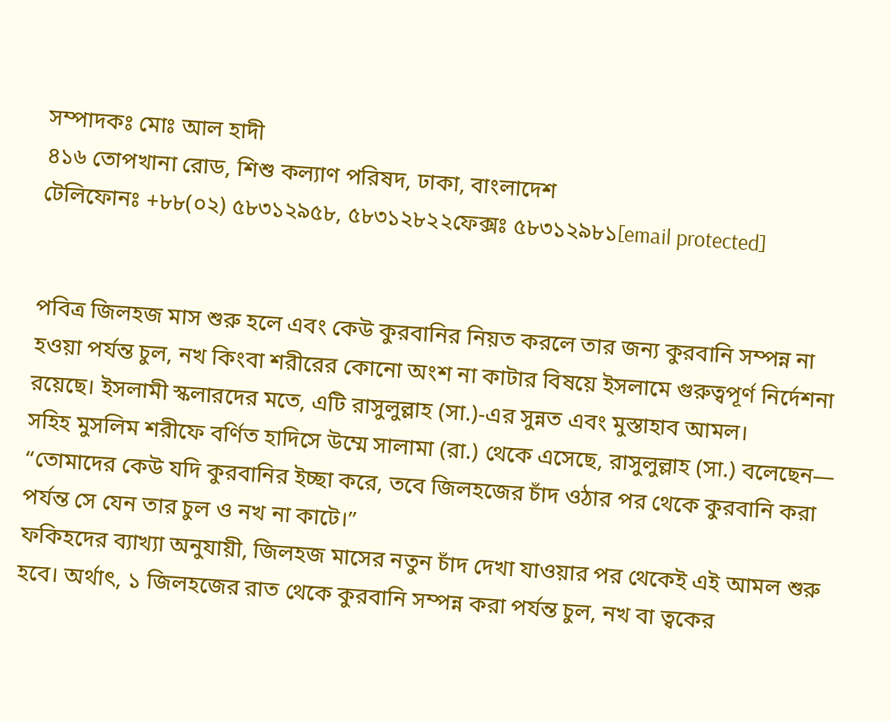সম্পাদকঃ মোঃ আল হাদী
৪১৬ তোপখানা রোড, শিশু কল্যাণ পরিষদ, ঢাকা, বাংলাদেশ
টেলিফোনঃ +৮৮(০২) ৫৮৩১২৯৫৮, ৫৮৩১২৮২২ফেক্সঃ ৫৮৩১২৯৮১[email protected]


পবিত্র জিলহজ মাস শুরু হলে এবং কেউ কুরবানির নিয়ত করলে তার জন্য কুরবানি সম্পন্ন না হওয়া পর্যন্ত চুল, নখ কিংবা শরীরের কোনো অংশ না কাটার বিষয়ে ইসলামে গুরুত্বপূর্ণ নির্দেশনা রয়েছে। ইসলামী স্কলারদের মতে, এটি রাসুলুল্লাহ (সা.)-এর সুন্নত এবং মুস্তাহাব আমল।
সহিহ মুসলিম শরীফে বর্ণিত হাদিসে উম্মে সালামা (রা.) থেকে এসেছে, রাসুলুল্লাহ (সা.) বলেছেন—
“তোমাদের কেউ যদি কুরবানির ইচ্ছা করে, তবে জিলহজের চাঁদ ওঠার পর থেকে কুরবানি করা পর্যন্ত সে যেন তার চুল ও নখ না কাটে।”
ফকিহদের ব্যাখ্যা অনুযায়ী, জিলহজ মাসের নতুন চাঁদ দেখা যাওয়ার পর থেকেই এই আমল শুরু হবে। অর্থাৎ, ১ জিলহজের রাত থেকে কুরবানি সম্পন্ন করা পর্যন্ত চুল, নখ বা ত্বকের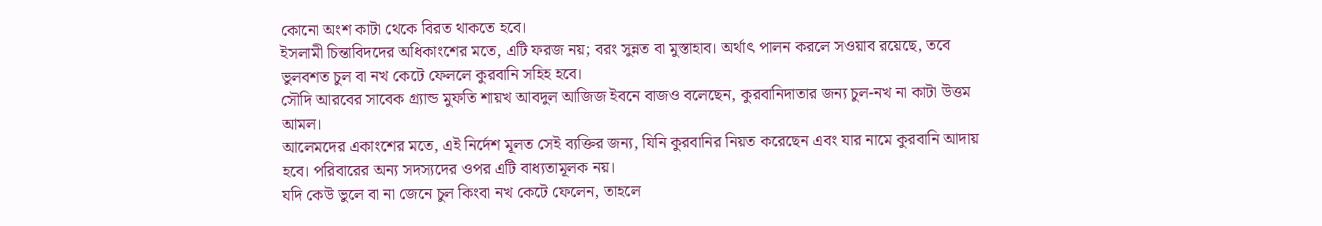কোনো অংশ কাটা থেকে বিরত থাকতে হবে।
ইসলামী চিন্তাবিদদের অধিকাংশের মতে, এটি ফরজ নয়; বরং সুন্নত বা মুস্তাহাব। অর্থাৎ পালন করলে সওয়াব রয়েছে, তবে ভুলবশত চুল বা নখ কেটে ফেললে কুরবানি সহিহ হবে।
সৌদি আরবের সাবেক গ্র্যান্ড মুফতি শায়খ আবদুল আজিজ ইবনে বাজও বলেছেন, কুরবানিদাতার জন্য চুল-নখ না কাটা উত্তম আমল।
আলেমদের একাংশের মতে, এই নির্দেশ মূলত সেই ব্যক্তির জন্য, যিনি কুরবানির নিয়ত করেছেন এবং যার নামে কুরবানি আদায় হবে। পরিবারের অন্য সদস্যদের ওপর এটি বাধ্যতামূলক নয়।
যদি কেউ ভুলে বা না জেনে চুল কিংবা নখ কেটে ফেলেন, তাহলে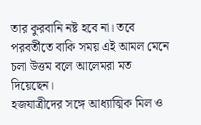তার কুরবানি নষ্ট হবে না। তবে পরবর্তীতে বাকি সময় এই আমল মেনে চলা উত্তম বলে আলেমরা মত দিয়েছেন।
হজযাত্রীদের সঙ্গে আধ্যাত্মিক মিল ও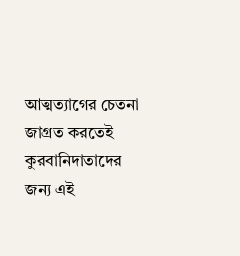আত্মত্যাগের চেতনা জাগ্রত করতেই কুরবানিদাতাদের জন্য এই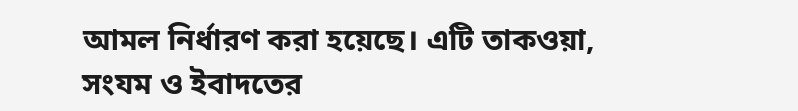আমল নির্ধারণ করা হয়েছে। এটি তাকওয়া, সংযম ও ইবাদতের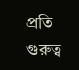প্রতি গুরুত্ব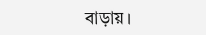বাড়ায়।